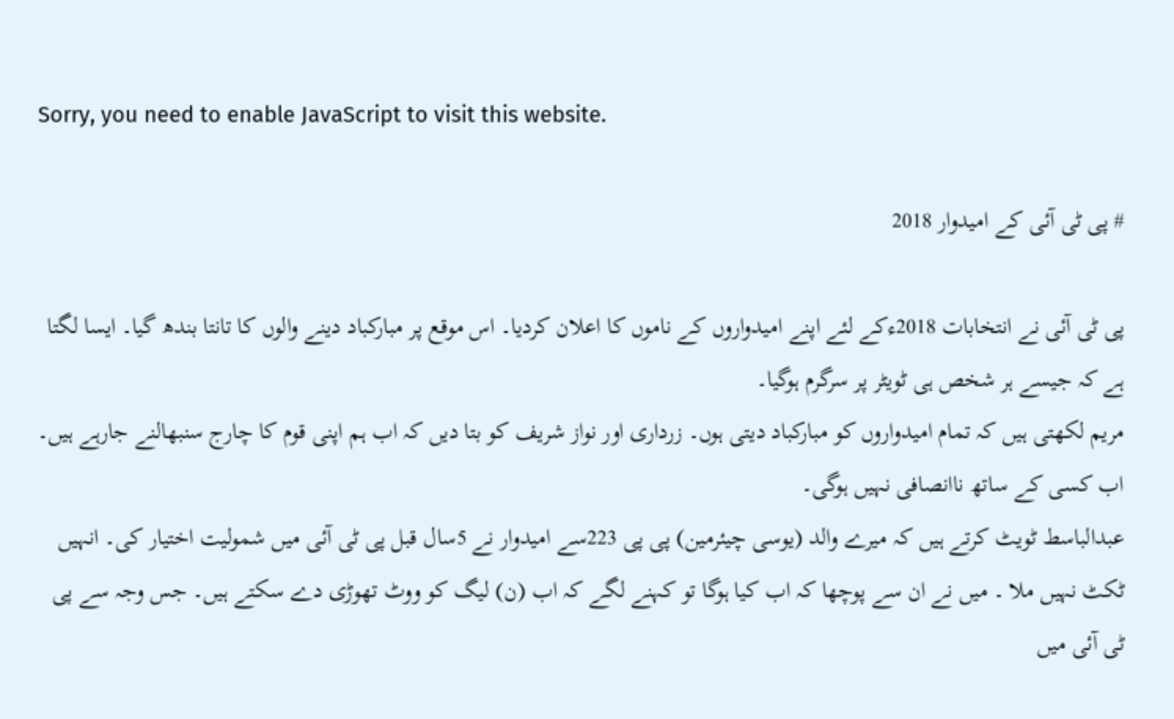Sorry, you need to enable JavaScript to visit this website.

# پی ٹی آئی کے امیدوار 2018

پی ٹی آئی نے انتخابات 2018ءکے لئے اپنے امیدواروں کے ناموں کا اعلان کردیا۔ اس موقع پر مبارکباد دینے والوں کا تانتا بندھ گیا۔ ایسا لگتا ہے کہ جیسے ہر شخص ہی ٹویٹر پر سرگرم ہوگیا۔
مریم لکھتی ہیں کہ تمام امیدواروں کو مبارکباد دیتی ہوں۔ زرداری اور نواز شریف کو بتا دیں کہ اب ہم اپنی قوم کا چارج سنبھالنے جارہے ہیں۔ اب کسی کے ساتھ ناانصافی نہیں ہوگی۔
عبدالباسط ٹویٹ کرتے ہیں کہ میرے والد (یوسی چیئرمین) پی پی 223سے امیدوار نے 5سال قبل پی ٹی آئی میں شمولیت اختیار کی۔ انہیں ٹکٹ نہیں ملا ۔ میں نے ان سے پوچھا کہ اب کیا ہوگا تو کہنے لگے کہ اب (ن) لیگ کو ووٹ تھوڑی دے سکتے ہیں۔ جس وجہ سے پی ٹی آئی میں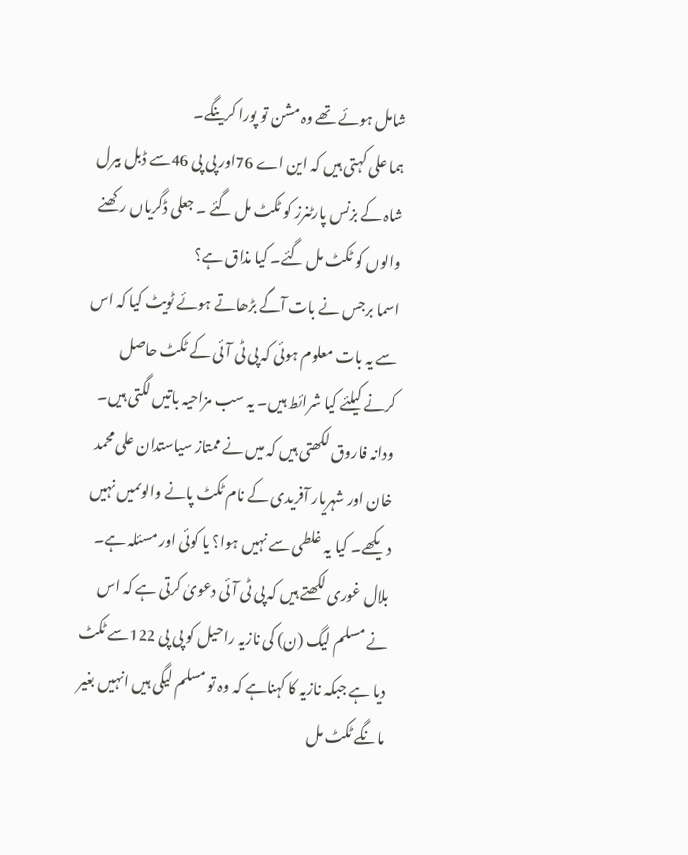شامل ہوئے تھے وہ مشن تو پورا کرینگے۔
ہما علی کہتی ہیں کہ این اے 76اور پی پی 46سے ڈبل بیرل شاہ کے بزنس پارٹنرز کو ٹکٹ مل گئے ۔ جعلی ڈگریاں رکھنے والوں کو ٹکٹ مل گئے۔ کیا مذاق ہے؟
اسما برجس نے بات آگے بڑھاتے ہوئے ٹویٹ کیا کہ اس سے یہ بات معلوم ہوئی کہ پی ٹی آئی کے ٹکٹ حاصل کرنے کیلئے کیا شرائط ہیں۔ یہ سب مزاحیہ باتیں لگتی ہیں۔
ودانہ فاروق لکھتی ہیں کہ میں نے ممتاز سیاستدان علی محمد خان اور شہریار آفریدی کے نام ٹکٹ پانے والوںمیں نہیں دیکھے۔ کیا یہ غلطی سے نہیں ہوا؟ یا کوئی اور مسئلہ ہے۔
بلال غوری لکھتے ہیں کہ پی ٹی آئی دعویٰ کرتی ہے کہ اس نے مسلم لیگ (ن) کی نازیہ راحیل کو پی پی 122سے ٹکٹ دیا ہے جبکہ نازیہ کا کہناہے کہ وہ تو مسلم لیگی ہیں انہیں بغیر مانگے ٹکٹ مل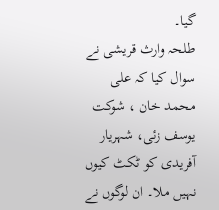گیا۔
طلحہ وارث قریشی نے سوال کیا کہ علی محمد خان ، شوکت یوسف زئی، شہریار آفریدی کو ٹکٹ کیوں نہیں ملا۔ ان لوگوں نے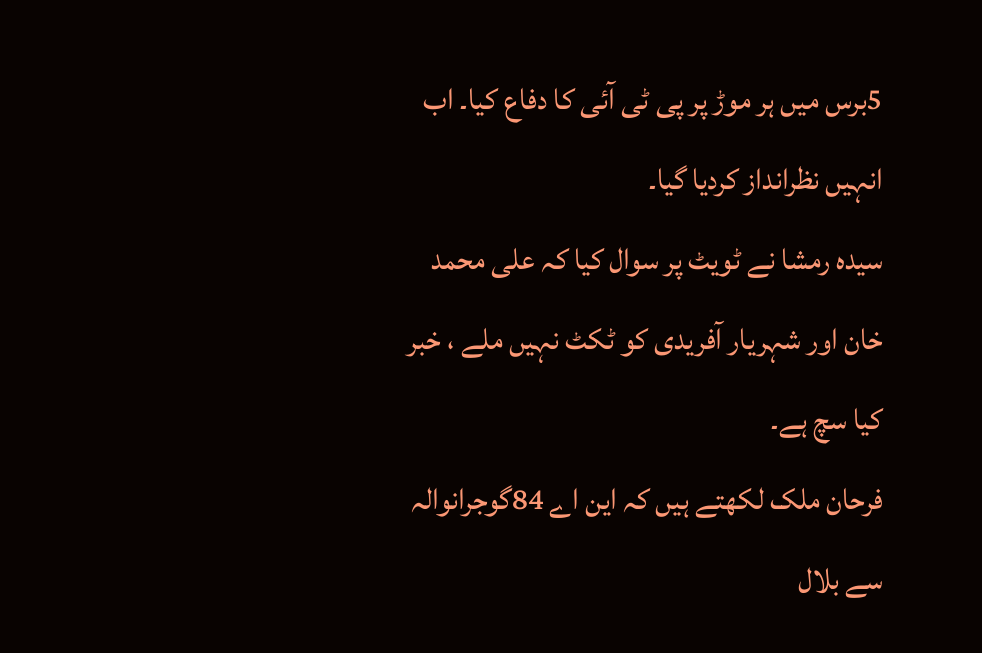5برس میں ہر موڑ پر پی ٹی آئی کا دفاع کیا۔ اب انہیں نظرانداز کردیا گیا۔
سیدہ رمشا نے ٹویٹ پر سوال کیا کہ علی محمد خان اور شہریار آفریدی کو ٹکٹ نہیں ملے ، خبر کیا سچ ہے۔
فرحان ملک لکھتے ہیں کہ این اے 84گوجرانوالہ سے بلال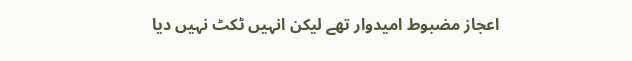اعجاز مضبوط امیدوار تھے لیکن انہیں ٹکٹ نہیں دیا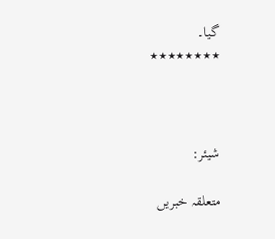گیا۔
٭٭٭٭٭٭٭٭



شیئر:

متعلقہ خبریں